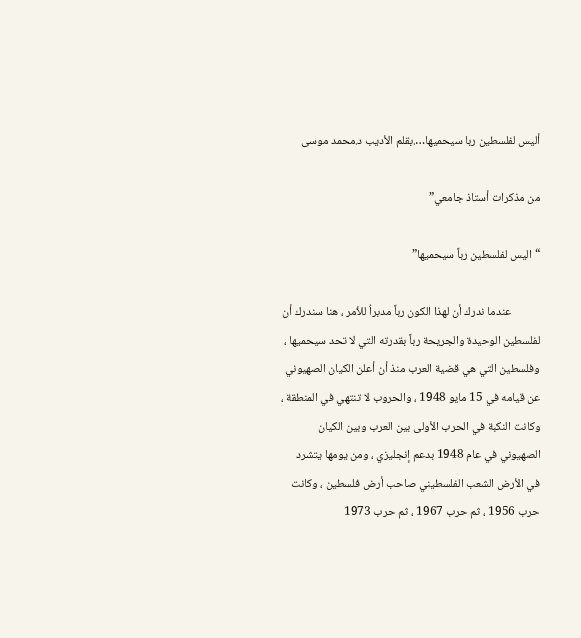أليس لفلسطين ربا سيحميها….بقلم الأديب د.محمد موسى

من مذكرات أستاذ جامعي”

“اليس لفلسطين رباً سيحميها”

           عندما ندرك أن لهذا الكون رباً مدبراُ للأمر ، هنا سندرك أن لفلسطين الوحيدة والجريحة رباً بقدرته التي لا تحد سيحميها ، وفلسطين التي هي قضية العرب منذ أن أعلن الكيان الصهيوني عن قيامه في 15 مايو 1948 ، والحروب لا تنتهي في المنطقة ، وكانت النكبة في الحرب الأولى بين العرب وبين الكيان الصهيوني في عام 1948 بدعم إنجليزي ، ومن يومها يتشرد في الأرض الشعب الفلسطيني صاحب أرض فلسطين ، وكانت حرب 1956 ، ثم حرب 1967 ، ثم حرب 1973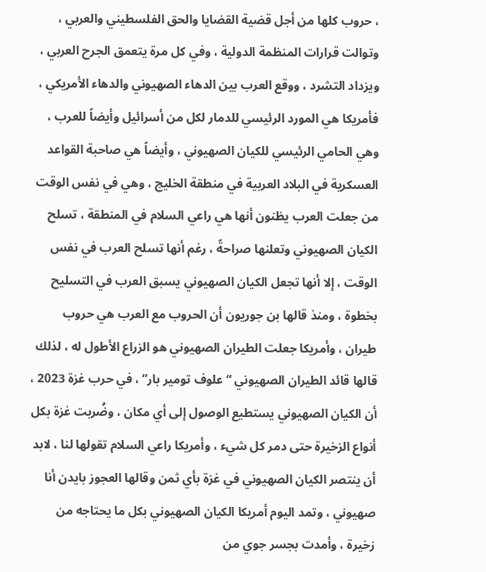، حروب كلها من أجل قضية القضايا والحق الفلسطيني والعربي ، وتوالت قرارات المنظمة الدولية ، وفي كل مرة يتعمق الجرح العربي ، ويزداد التشرد ، ووقع العرب بين الدهاء الصهيوني والدهاء الأمريكي ، فأمريكا هي المورد الرئيسي للدمار لكل من أسرائيل وأيضاً للعرب ، وهي الحامي الرئيسي للكيان الصهيوني ، وأيضاً هي صاحبة القواعد العسكرية في البلاد العربية في منطقة الخليج ، وهي في نفس الوقت من جعلت العرب يظنون أنها هي راعي السلام في المنطقة ، تسلح الكيان الصهيوني وتعلنها صراحةً ، رغم أنها تسلح العرب في نفس الوقت ، إلا أنها تجعل الكيان الصهيوني يسبق العرب في التسليح بخطوة ، ومنذ قالها بن جوريون أن الحروب مع العرب هي حروب طيران ، وأمريكا جعلت الطيران الصهيوني هو الزراع الأطول له ، لذلك قالها قائد الطيران الصهيوني “علوف تومير بار” ، في حرب غزة 2023 ، أن الكيان الصهيوني يستطيع الوصول إلى أي مكان ، وضُربت غزة بكل أنواع الزخيرة حتى دمر كل شيء ، وأمريكا راعي السلام تقولها لنا ، لابد أن ينتصر الكيان الصهيوني في غزة بأي ثمن وقالها العجوز بايدن أنا صهيوني ، وتمد اليوم أمريكا الكيان الصهيوني بكل ما يحتاجه من زخيرة ، وأمدت بجسر جوي من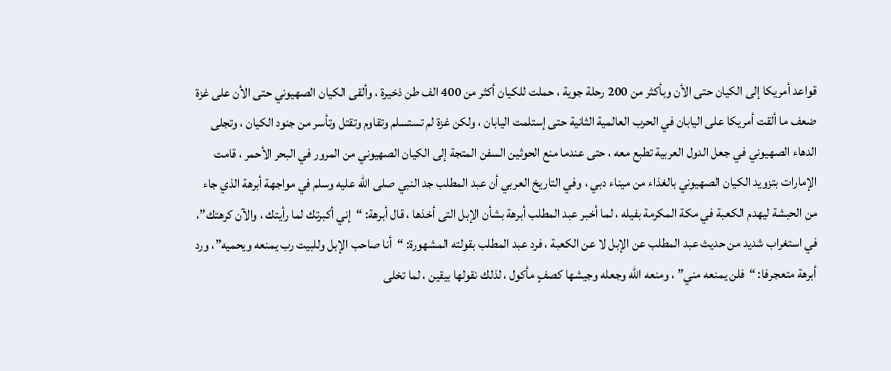قواعد أمريكا إلى الكيان حتى الأن وبأكثر من 200 رحلة جوية ، حملت للكيان أكثر من 400 الف طن ذخيرة ، وألقى الكيان الصهيوني حتى الأن على غزة ضعف ما ألقت أمريكا على اليابان في الحرب العالمية الثانية حتى إستلمت اليابان ، ولكن غزة لم تستسلم وتقاوم وتقتل وتأسر من جنود الكيان ، وتجلى الدهاء الصهيوني في جعل الدول العربية تطبع معه ، حتى عندما منع الحوثين السفن المتجة إلى الكيان الصهيوني من المرور في البحر الأحمر ، قامت الإمارات بتزويد الكيان الصهيوني بالغذاء من ميناء دبي ، وفي التاريخ العربي أن عبد المطلب جد النبي صلى الله عليه وسلم في مواجهة أبرهة الذي جاء من الحبشة ليهدم الكعبة في مكة المكرمة بفيله ، لما أخبر عبد المطلب أبرهة بشأن الإبل التى أخذها ، قال أبرهة: “إني أكبرتك لما رأيتك ، والآن كرهتك”، في استغراب شديد من حديث عبد المطلب عن الإبل لا عن الكعبة ، فرد عبد المطلب بقولته المشهورة: “أنا صاحب الإبل وللبيت رب يمنعه ويحميه”، ورد أبرهة متعجرفا: “فلن يمنعه مني” ، ومنعه الله وجعله وجيشها كصفٍ مأكول ، لذلك نقولها بيقين ، لما تخلى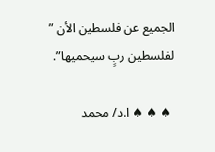الجميع عن فلسطين الأن ” لفلسطين ربٍ سيحميها”.

 ♠ ♠ ♠ ا.د/ محمد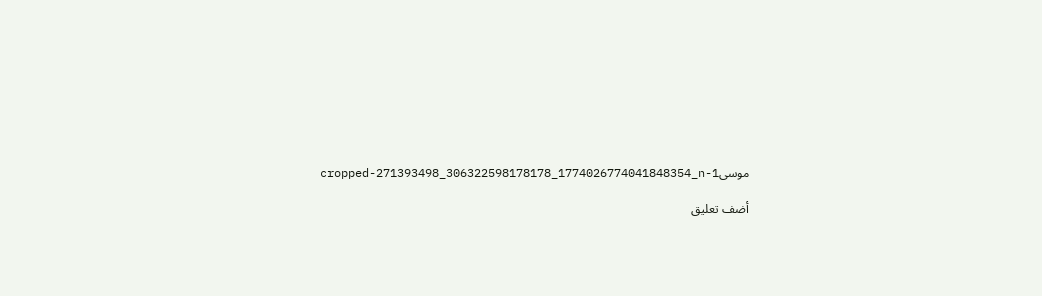موسىcropped-271393498_306322598178178_1774026774041848354_n-1

أضف تعليق